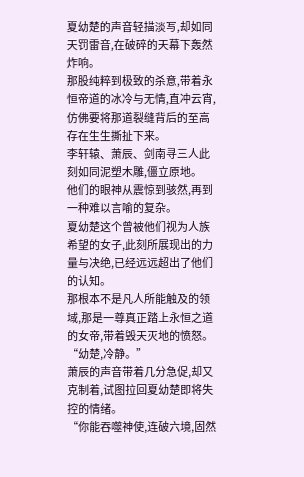夏幼楚的声音轻描淡写,却如同天罚雷音,在破碎的天幕下轰然炸响。
那股纯粹到极致的杀意,带着永恒帝道的冰冷与无情,直冲云宵,仿佛要将那道裂缝背后的至高存在生生撕扯下来。
李轩辕、萧辰、剑南寻三人此刻如同泥塑木雕,僵立原地。
他们的眼神从震惊到骇然,再到一种难以言喻的复杂。
夏幼楚这个曾被他们视为人族希望的女子,此刻所展现出的力量与决绝,已经远远超出了他们的认知。
那根本不是凡人所能触及的领域,那是一尊真正踏上永恒之道的女帝,带着毁天灭地的愤怒。
“幼楚,冷静。”
萧辰的声音带着几分急促,却又克制着,试图拉回夏幼楚即将失控的情绪。
“你能吞噬神使,连破六境,固然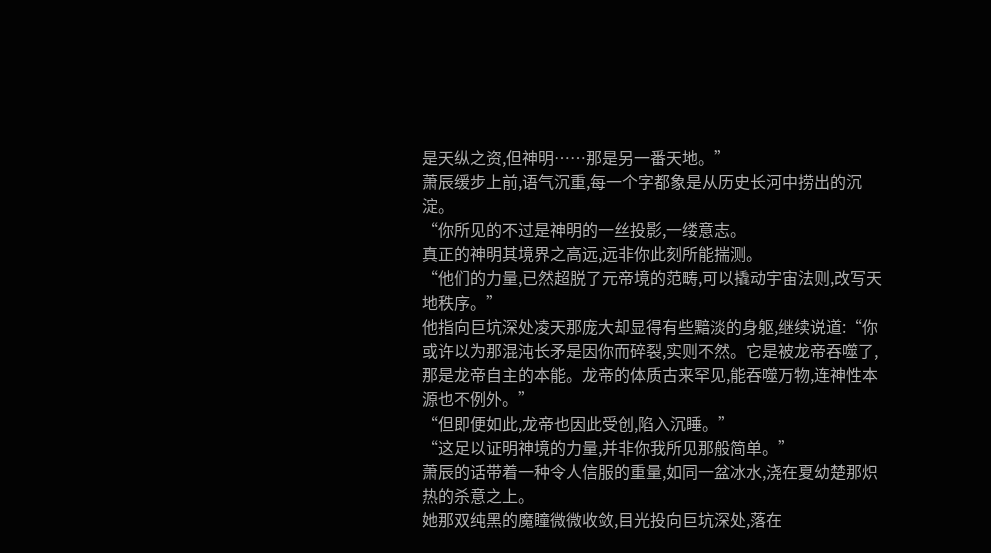是天纵之资,但神明……那是另一番天地。”
萧辰缓步上前,语气沉重,每一个字都象是从历史长河中捞出的沉淀。
“你所见的不过是神明的一丝投影,一缕意志。
真正的神明其境界之高远,远非你此刻所能揣测。
“他们的力量,已然超脱了元帝境的范畴,可以撬动宇宙法则,改写天地秩序。”
他指向巨坑深处凌天那庞大却显得有些黯淡的身躯,继续说道:“你或许以为那混沌长矛是因你而碎裂,实则不然。它是被龙帝吞噬了,那是龙帝自主的本能。龙帝的体质古来罕见,能吞噬万物,连神性本源也不例外。”
“但即便如此,龙帝也因此受创,陷入沉睡。”
“这足以证明神境的力量,并非你我所见那般简单。”
萧辰的话带着一种令人信服的重量,如同一盆冰水,浇在夏幼楚那炽热的杀意之上。
她那双纯黑的魔瞳微微收敛,目光投向巨坑深处,落在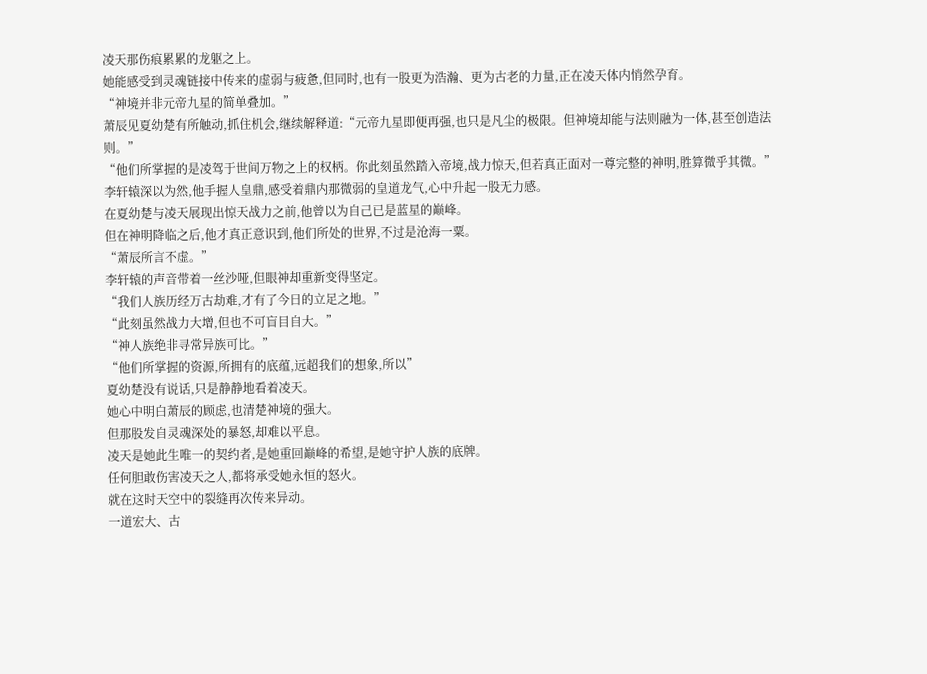凌天那伤痕累累的龙躯之上。
她能感受到灵魂链接中传来的虚弱与疲惫,但同时,也有一股更为浩瀚、更为古老的力量,正在凌天体内悄然孕育。
“神境并非元帝九星的简单叠加。”
萧辰见夏幼楚有所触动,抓住机会,继续解释道:“元帝九星即便再强,也只是凡尘的极限。但神境却能与法则融为一体,甚至创造法则。”
“他们所掌握的是凌驾于世间万物之上的权柄。你此刻虽然踏入帝境,战力惊天,但若真正面对一尊完整的神明,胜算微乎其微。”
李轩辕深以为然,他手握人皇鼎,感受着鼎内那微弱的皇道龙气,心中升起一股无力感。
在夏幼楚与凌天展现出惊天战力之前,他曾以为自己已是蓝星的巅峰。
但在神明降临之后,他才真正意识到,他们所处的世界,不过是沧海一粟。
“萧辰所言不虚。”
李轩辕的声音带着一丝沙哑,但眼神却重新变得坚定。
“我们人族历经万古劫难,才有了今日的立足之地。”
“此刻虽然战力大增,但也不可盲目自大。”
“神人族绝非寻常异族可比。”
“他们所掌握的资源,所拥有的底蕴,远超我们的想象,所以”
夏幼楚没有说话,只是静静地看着凌天。
她心中明白萧辰的顾虑,也清楚神境的强大。
但那股发自灵魂深处的暴怒,却难以平息。
凌天是她此生唯一的契约者,是她重回巅峰的希望,是她守护人族的底牌。
任何胆敢伤害凌天之人,都将承受她永恒的怒火。
就在这时天空中的裂缝再次传来异动。
一道宏大、古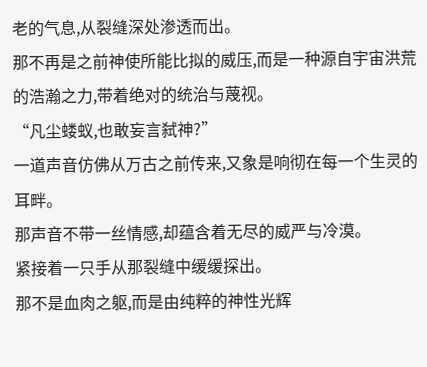老的气息,从裂缝深处渗透而出。
那不再是之前神使所能比拟的威压,而是一种源自宇宙洪荒的浩瀚之力,带着绝对的统治与蔑视。
“凡尘蝼蚁,也敢妄言弑神?”
一道声音仿佛从万古之前传来,又象是响彻在每一个生灵的耳畔。
那声音不带一丝情感,却蕴含着无尽的威严与冷漠。
紧接着一只手从那裂缝中缓缓探出。
那不是血肉之躯,而是由纯粹的神性光辉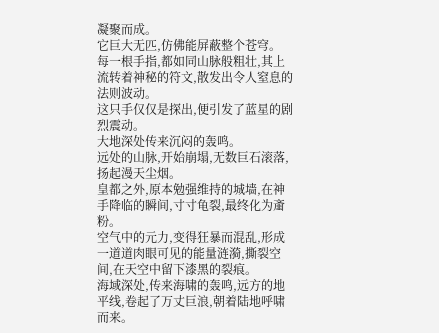凝聚而成。
它巨大无匹,仿佛能屏蔽整个苍穹。
每一根手指,都如同山脉般粗壮,其上流转着神秘的符文,散发出令人窒息的法则波动。
这只手仅仅是探出,便引发了蓝星的剧烈震动。
大地深处传来沉闷的轰鸣。
远处的山脉,开始崩塌,无数巨石滚落,扬起漫天尘烟。
皇都之外,原本勉强维持的城墙,在神手降临的瞬间,寸寸龟裂,最终化为齑粉。
空气中的元力,变得狂暴而混乱,形成一道道肉眼可见的能量涟漪,撕裂空间,在天空中留下漆黑的裂痕。
海域深处,传来海啸的轰鸣,远方的地平线,卷起了万丈巨浪,朝着陆地呼啸而来。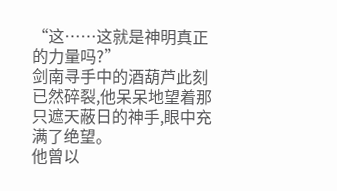“这……这就是神明真正的力量吗?”
剑南寻手中的酒葫芦此刻已然碎裂,他呆呆地望着那只遮天蔽日的神手,眼中充满了绝望。
他曾以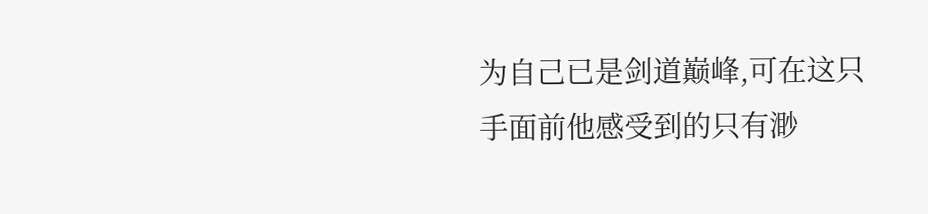为自己已是剑道巅峰,可在这只手面前他感受到的只有渺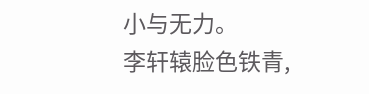小与无力。
李轩辕脸色铁青,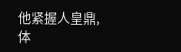他紧握人皇鼎,体